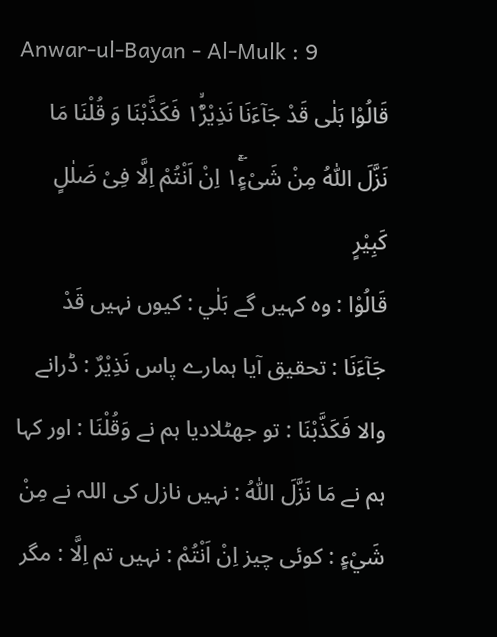Anwar-ul-Bayan - Al-Mulk : 9
قَالُوْا بَلٰى قَدْ جَآءَنَا نَذِیْرٌ١ۙ۬ فَكَذَّبْنَا وَ قُلْنَا مَا نَزَّلَ اللّٰهُ مِنْ شَیْءٍ١ۖۚ اِنْ اَنْتُمْ اِلَّا فِیْ ضَلٰلٍ كَبِیْرٍ
قَالُوْا : وہ کہیں گے بَلٰي : کیوں نہیں قَدْ جَآءَنَا : تحقیق آیا ہمارے پاس نَذِيْرٌ : ڈرانے والا فَكَذَّبْنَا : تو جھٹلادیا ہم نے وَقُلْنَا : اور کہا ہم نے مَا نَزَّلَ اللّٰهُ : نہیں نازل کی اللہ نے مِنْ شَيْءٍ : کوئی چیز اِنْ اَنْتُمْ : نہیں تم اِلَّا : مگر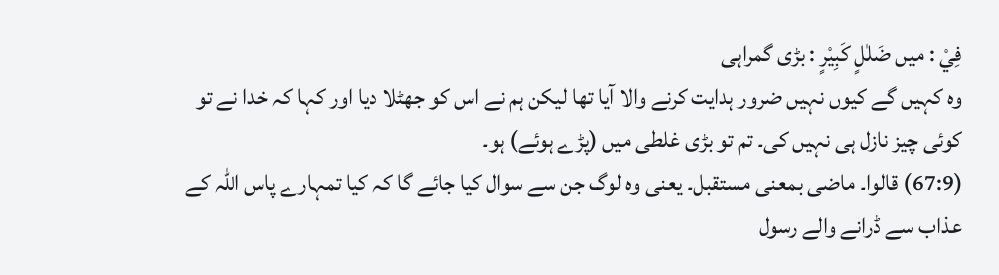فِيْ : میں ضَلٰلٍ كَبِيْرٍ : بڑی گمراہی
وہ کہیں گے کیوں نہیں ضرور ہدایت کرنے والا آیا تھا لیکن ہم نے اس کو جھٹلا دیا اور کہا کہ خدا نے تو کوئی چیز نازل ہی نہیں کی۔ تم تو بڑی غلطی میں (پڑے ہوئے) ہو۔
(67:9) قالوا۔ ماضی بمعنی مستقبل۔ یعنی وہ لوگ جن سے سوال کیا جائے گا کہ کیا تمہارے پاس اللہ کے عذاب سے ڈرانے والے رسول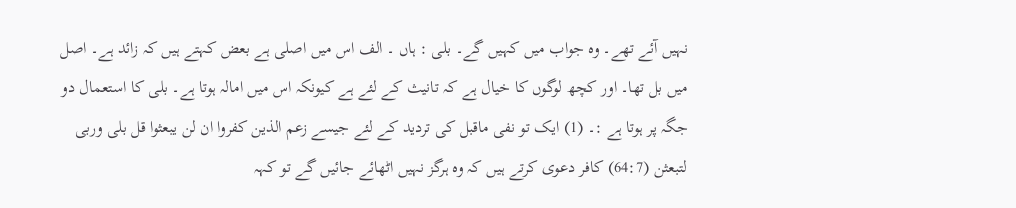نہیں آئے تھے۔ وہ جواب میں کہیں گے۔ بلی : ہاں ۔ الف اس میں اصلی ہے بعض کہتے ہیں کہ زائد ہے۔ اصل میں بل تھا۔ اور کچھ لوگوں کا خیال ہے کہ تانیث کے لئے ہے کیونکہ اس میں امالہ ہوتا ہے۔ بلی کا استعمال دو جگہ پر ہوتا ہے :۔ (1) ایک تو نفی ماقبل کی تردید کے لئے جیسے زعم الذین کفروا ان لن یبعثوا قل بلی وربی لتبعثن (64:7) کافر دعوی کرتے ہیں کہ وہ ہرگز نہیں اٹھائے جائیں گے تو کہہ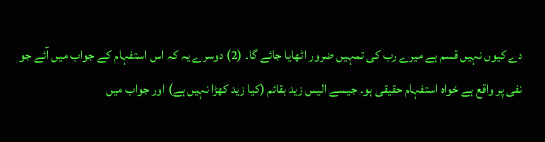دے کیوں نہیں قسم ہے میرے رب کی تمہیں ضرور اٹھایا جائے گا۔ (2) دوسرے یہ کہ اس استفہام کے جواب میں آئے جو نفی پر واقع ہے خواہ استفہام حقیقی ہو۔ جیسے الیس زید بقائم (کیا زید کھڑا نہیں ہے) اور جواب میں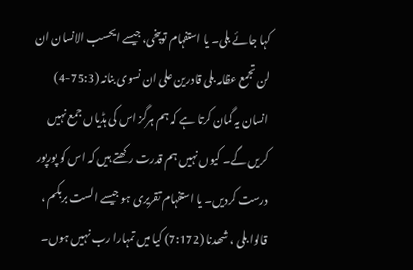کہا جائے بلی۔ یا استفہام توبیخی، جیسے ایحسب الانسان ان لن تجمع عظامہ بلی قادرین علی ان نسوی بنانہ (75:3-4) انسان یہ گمان کرتا ہے کہ ہم ہرگز اس کی ہڈیاں جمع نہیں کریں گے۔ کیوں نہیں ہم قدرت رکھتے ہیں کہ اس کو پورپور درست کردیں۔ یا استفہام تقریری ہو جیسے الست بربکم ، قالوا بلی ، شھدنا (7:172) کیا میں تمہارا رب نہیں ہوں۔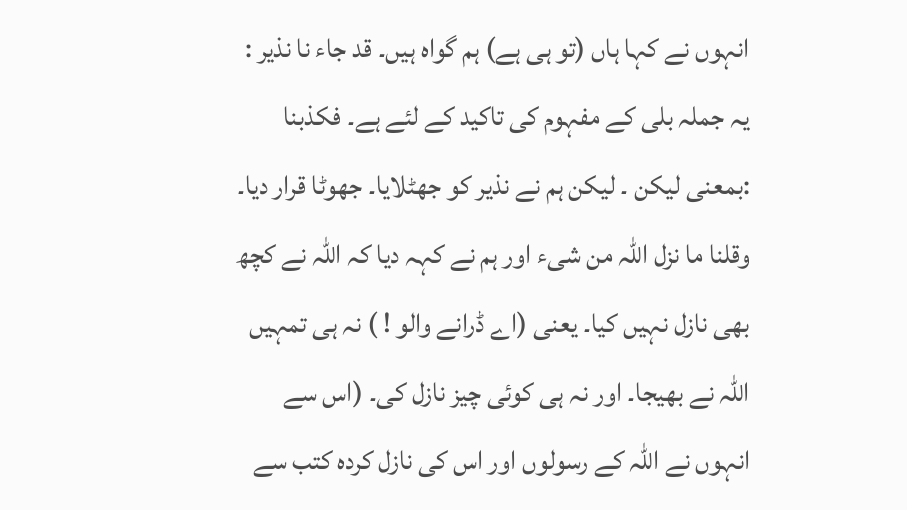انہوں نے کہا ہاں (تو ہی ہے) ہم گواہ ہیں۔ قد جاء نا نذیر : یہ جملہ بلی کے مفہوم کی تاکید کے لئے ہے۔ فکذبنا :بمعنی لیکن ۔ لیکن ہم نے نذیر کو جھٹلایا۔ جھوٹا قرار دیا۔ وقلنا ما نزل اللہ من شیء اور ہم نے کہہ دیا کہ اللہ نے کچھ بھی نازل نہیں کیا۔ یعنی (اے ڈرانے والو ! ) نہ ہی تمہیں اللہ نے بھیجا۔ اور نہ ہی کوئی چیز نازل کی۔ (اس سے انہوں نے اللہ کے رسولوں اور اس کی نازل کردہ کتب سے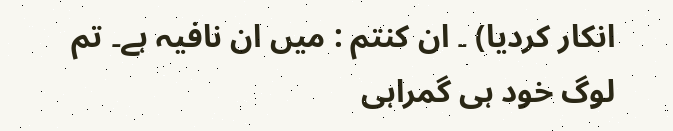انکار کردیا) ۔ ان کنتم : میں ان نافیہ ہے۔ تم لوگ خود ہی گمراہی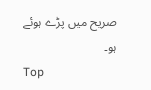صریح میں پڑے ہوئے ہو۔
Top